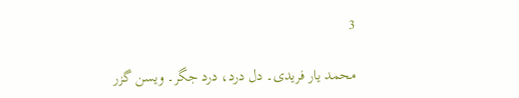3

محمد یار فریدی۔ دل درد، درد جگر۔ ویسن گزر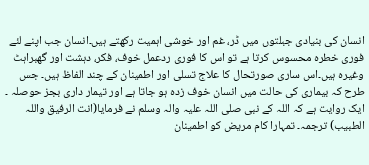انسان کی بنیادی جبلتوں میں ڈر، غم اور خوشی اہمیت رکھتے ہیں۔انسان جب اپنے لئے فوری خطرہ محسوس کرتا ہے تو اس کا فوری ردعمل خوف، فکر، دہشت اور گھبراہٹ وغیرہ ہیں۔اس ساری صورتحال کا علاج تسلی اور اطمینان کے چند الفاظ ہیں۔ جس طرح کہ بیماری کی حالت میں انسان خوف زدہ ہو جاتا ہے اور تیمار داری بجز حوصلہ ۔ ایک روایت ہے کہ اللہ کے نبی صلی اللہ علیہ والہ وسلم نے فرمایا(انت الرفیق واللہ الطبیب) ترجمہ۔ تمہارا کام مریض کو اطمینان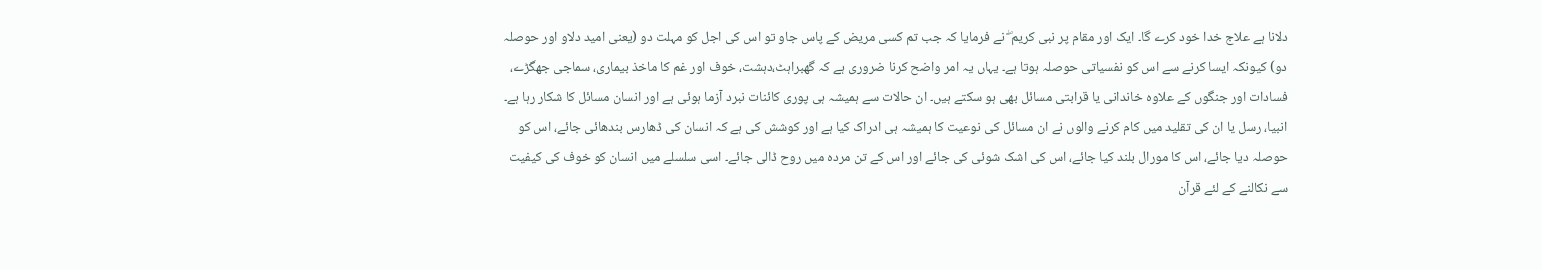دلانا ہے علاج خدا خود کرے گا۔ ایک اور مقام پر نبی کریم ۖ نے فرمایا کہ جب تم کسی مریض کے پاس جاو تو اس کی اجل کو مہلت دو (یعنی امید دلاو اور حوصلہ دو) کیونکہ ایسا کرنے سے اس کو نفسیاتی حوصلہ ہوتا ہے۔ یہاں یہ امر واضح کرنا ضروری ہے کہ گھبراہٹ،دہشت، خوف اور غم کا ماخذ بیماری، سماجی جھگڑے، فسادات اور جنگوں کے علاوہ خاندانی یا قرابتی مسائل بھی ہو سکتے ہیں۔ ان حالات سے ہمیشہ ہی پوری کائنات نبرد آزما ہوئی ہے اور انسان مسائل کا شکار رہا ہے۔ انبیا، رسل یا ان کی تقلید میں کام کرنے والوں نے ان مسائل کی نوعیت کا ہمیشہ ہی ادراک کیا ہے اور کوشش کی ہے کہ انسان کی ڈھارس بندھائی جائے، اس کو حوصلہ دیا جائے، اس کا مورال بلند کیا جائے، اس کی اشک شوئی کی جائے اور اس کے تن مردہ میں روح ڈالی جائے۔ اسی سلسلے میں انسان کو خوف کی کیفیت سے نکالنے کے لئے قرآن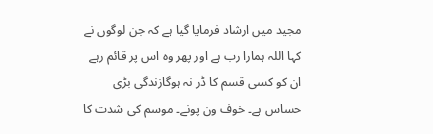مجید میں ارشاد فرمایا گیا ہے کہ جن لوگوں نے کہا اللہ ہمارا رب ہے اور پھر وہ اس پر قائم رہے ان کو کسی قسم کا ڈر نہ ہوگازندگی بڑی حساس ہے۔ خوف ون پونے۔ موسم کی شدت کا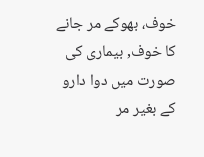خوف، بھوکے مر جانے کا خوف, بیماری کی صورت میں دوا دارو کے بغیر مر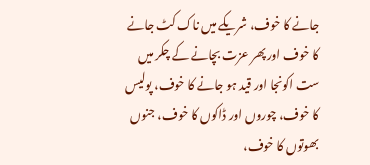جانے کا خوف، شریکے میں ناک کٹ جانے کا خوف اور پھر عزت بچانے کے چکر میں ست اکونجا اور قید ہو جانے کا خوف، پولیس کا خوف، چوروں اور ڈاکوں کا خوف، جنوں بھوتوں کا خوف،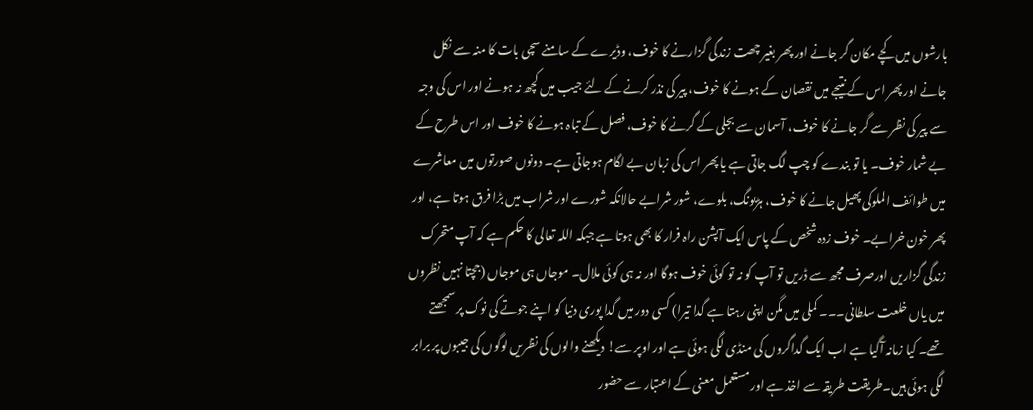بارشوں میں کچے مکان گر جانے اور پھر بغیر چھت زندگی گزارنے کا خوف، وڈیرے کے سامنے سچی بات کا منہ سے نکل جانے اور پھر اس کے نتیجے میں نقصان کے ہونے کا خوف، پیر کی نذر کرنے کے لئے جیب میں کچھ نہ ہونے اور اس کی وجہ سے پیر کی نظر سے گر جانے کا خوف، آسمان سے بجلی کے گرنے کا خوف، فصل کے تباہ ہونے کا خوف اور اس طرح کے بے شمار خوف۔ یا تو بندے کو چپ لگ جاتی ہے یا پھر اس کی زبان بے لگام ہوجاتی ہے۔ دونوں صورتوں میں معاشرے میں طوائف الملوکی پھیل جانے کا خوف، ہڑبونگ، بلوے، شور شرابے حالانکہ شورے اور شراب میں بڑا فرق ہوتا ہے، اور پھر خون خرابے۔ خوف زدہ شخص کے پاس ایک آپشن راہ فرار کا بھی ہوتا ہے جبکہ اللہ تعالی کا حکم ہے کہ آپ متحرک زندگی گزاریں اورصرف مجھ سے ڈریں تو آپ کو نہ تو کوئی خوف ہوگا اور نہ ہی کوئی ملال۔ موجاں ہی موجاں (جچتا نہیں نظروں میں یاں خلعت سلطانی۔۔۔ کملی میں مگن اپنی رہتا ہے گدا تیرا) کسی دور میں گدا پوری دنیا کو اپنے جوتے کی نوک پر سمجھتے تھے۔ کیا زمانہ آگیا ہے اب ایک گداگروں کی منڈی لگی ہوئی ہے اور اوپر سے! دیکھنے والوں کی نظریں لوگوں کی جیبوں پر برابر لگی ہوئی ہیں۔طریقت طریقہ سے اخذ ہے اور مستعمل معنی کے اعتبار سے حضور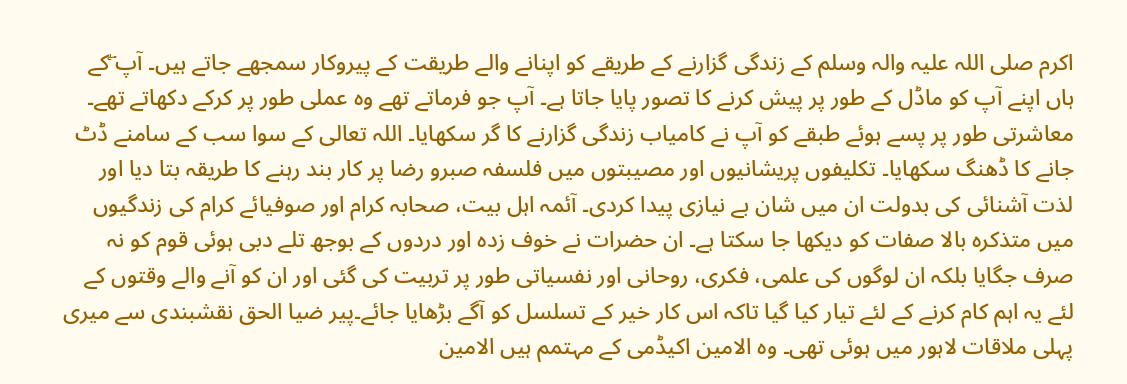اکرم صلی اللہ علیہ والہ وسلم کے زندگی گزارنے کے طریقے کو اپنانے والے طریقت کے پیروکار سمجھے جاتے ہیں۔ آپ ۖکے ہاں اپنے آپ کو ماڈل کے طور پر پیش کرنے کا تصور پایا جاتا ہے۔ آپ جو فرماتے تھے وہ عملی طور پر کرکے دکھاتے تھے۔ معاشرتی طور پر پسے ہوئے طبقے کو آپ نے کامیاب زندگی گزارنے کا گر سکھایا۔ اللہ تعالی کے سوا سب کے سامنے ڈٹ جانے کا ڈھنگ سکھایا۔ تکلیفوں پریشانیوں اور مصیبتوں میں فلسفہ صبرو رضا پر کار بند رہنے کا طریقہ بتا دیا اور لذت آشنائی کی بدولت ان میں شان بے نیازی پیدا کردی۔ آئمہ اہل بیت، صحابہ کرام اور صوفیائے کرام کی زندگیوں میں متذکرہ بالا صفات کو دیکھا جا سکتا ہے۔ ان حضرات نے خوف زدہ اور دردوں کے بوجھ تلے دبی ہوئی قوم کو نہ صرف جگایا بلکہ ان لوگوں کی علمی، فکری، روحانی اور نفسیاتی طور پر تربیت کی گئی اور ان کو آنے والے وقتوں کے لئے یہ اہم کام کرنے کے لئے تیار کیا گیا تاکہ اس کار خیر کے تسلسل کو آگے بڑھایا جائے۔پیر ضیا الحق نقشبندی سے میری پہلی ملاقات لاہور میں ہوئی تھی۔ وہ الامین اکیڈمی کے مہتمم ہیں الامین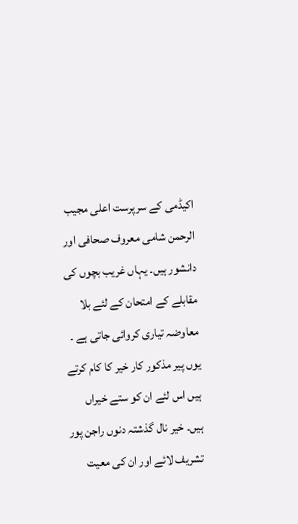اکیڈمی کے سرپرست اعلی مجیب الرحمن شامی معروف صحافی اور دانشور ہیں۔ یہاں غریب بچوں کی مقابلے کے امتحان کے لئے بلا معاوضہ تیاری کروائی جاتی ہے ۔ یوں پیر مذکور کار خیر کا کام کرتے ہیں اس لئے ان کو ستے خیراں ہیں۔ خیر نال گذشتہ دنوں راجن پور تشریف لائے اور ان کی معیت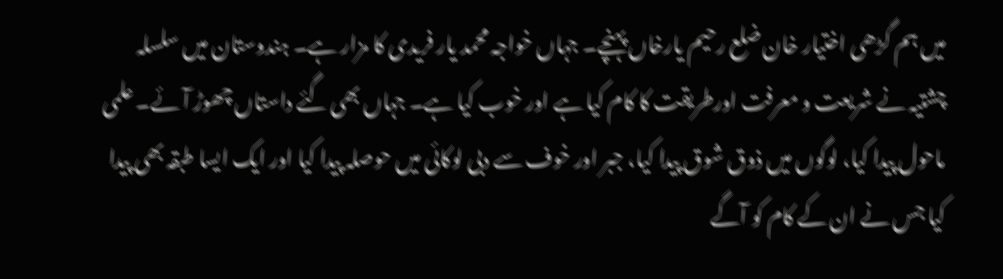میں ہم گڑھی اختیار خان ضلع رحیم یارخاں پہنچے۔ جہاں خواجہ محمد یار فریدی کا مزار ہے۔ ہندوستان میں سلسلہ چشتیہ نے شریعت و معرفت اورطریقت کا کام کیا ہے اور خوب کیا ہے۔ جہاں بھی گئے داستاں چھوڑ آئے۔ علمی ماحول پیدا کیا، لوگوں میں ذوق شوق پیدا کیا، جبر اور خوف سے دبی لوکائی میں حوصلہ پیدا کیا اور ایک ایسا طبقہ بھی پیدا کیا جس نے ان کے کام کو آگے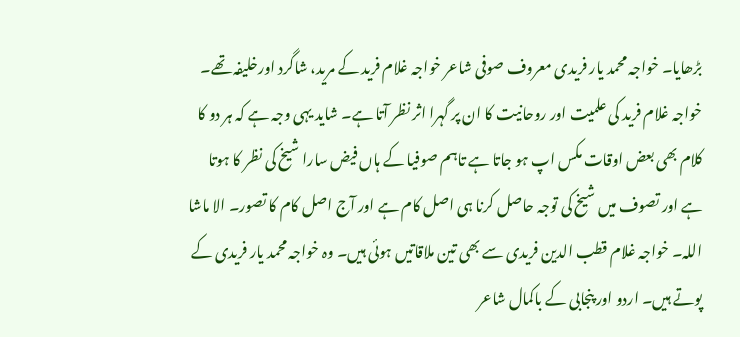بڑھایا۔ خواجہ محمد یار فریدی معروف صوفی شاعر خواجہ غلام فرید کے مرید، شاگرد اورخلیفہ تھے۔ خواجہ غلام فرید کی علمیت اور روحانیت کا ان پر گہرا اثر نظر آتا ہے۔ شاید یہی وجہ ہے کہ ہر دو کا کلام بھی بعض اوقات مکس اپ ہو جاتا ہے تاہم صوفیا کے ہاں فیض سارا شیخ کی نظر کا ہوتا ہے اور تصوف میں شیخ کی توجہ حاصل کرنا ہی اصل کام ہے اور آج اصل کام کا تصور۔ الا ماشا اللہ۔ خواجہ غلام قطب الدین فریدی سے بھی تین ملاقاتیں ہوئی ہیں۔ وہ خواجہ محمد یار فریدی کے پوتے ہیں۔ اردو اور پنجابی کے باکمال شاعر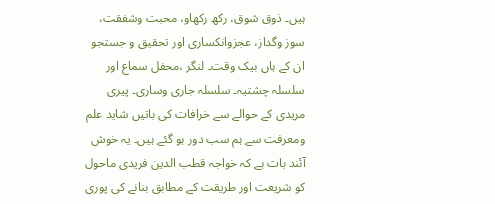ہیں۔ ذوق شوق، رکھ رکھاو، محبت وشفقت، سوز وگداز، عجزوانکساری اور تحقیق و جستجو ان کے ہاں بیک وقت۔ لنگر ،محفل سماع اور سلسلہ چشتیہ۔ سلسلہ جاری وساری۔ پیری مریدی کے حوالے سے خرافات کی باتیں شاید علم ومعرفت سے ہم سب دور ہو گئے ہیں۔ یہ خوش آئند بات ہے کہ خواجہ قطب الدین فریدی ماحول کو شریعت اور طریقت کے مطابق بنانے کی پوری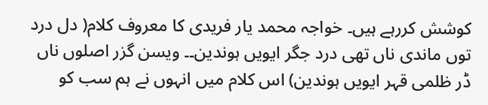کوشش کررہے ہیں۔ خواجہ محمد یار فریدی کا معروف کلام( دل درد توں ماندی ناں تھی درد جگر ایویں ہوندین۔۔ ویسن گزر اصلوں ناں ڈر ظلمی قہر ایویں ہوندین) اس کلام میں انہوں نے ہم سب کو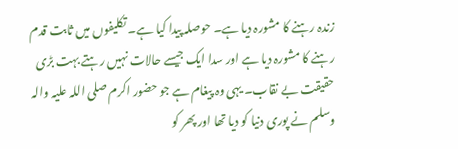زندہ رہنے کا مشورہ دیا ہے۔ حوصلہ پیدا کیا ہے۔ تکلیفوں میں ثابت قدم رہنے کا مشورہ دیا ہے اور سدا ایک جیسے حالات نہیں رہتے بہت بڑی حقیقت بے نقاب۔ یہی وہ پیغام ہے جو حضور اکرم صلی اللہ علیہ والہ وسلم نے پوری دنیا کو دیا تھا اور پھر کو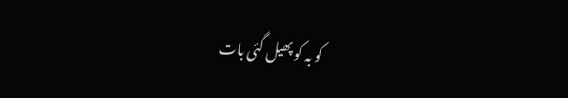کو بہ کو پھیل گئی بات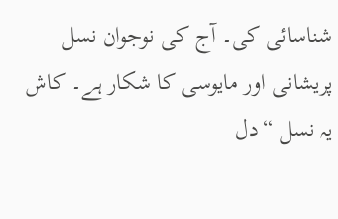شناسائی کی۔ آج کی نوجوان نسل پریشانی اور مایوسی کا شکار ہے۔ کاش یہ نسل “دل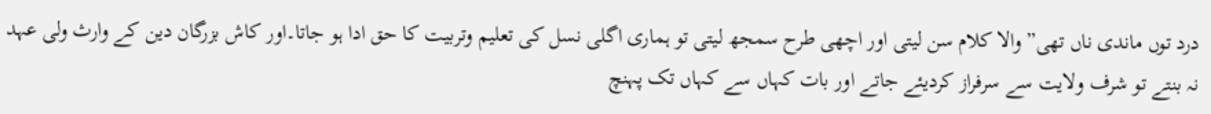درد توں ماندی ناں تھی” والا کلام سن لیتی اور اچھی طرح سمجھ لیتی تو ہماری اگلی نسل کی تعلیم وتربیت کا حق ادا ہو جاتا۔اور کاش بزرگان دین کے وارث ولی عہد نہ بنتے تو شرف ولایت سے سرفراز کردیئے جاتے اور بات کہاں سے کہاں تک پہنچ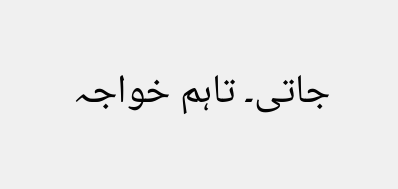جاتی۔ تاہم خواجہ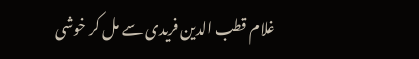غلام قطب الدین فریدی سے مل کر خوشی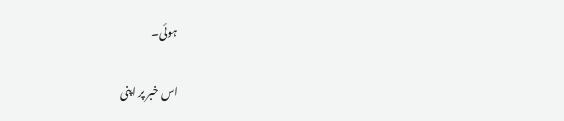ہوئی۔

اس خبر پر اپنی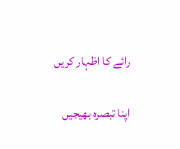رائے کا اظہار کریں

اپنا تبصرہ بھیجیں